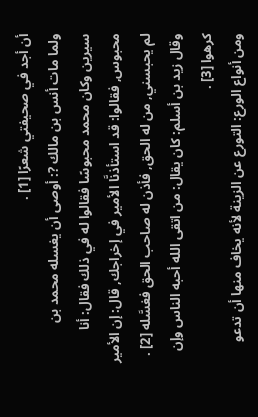أن أجد في صحيفتي شعرًا [1] .
ولما مات أنس بن مالك ?: أوصى أن يغسله محمد بن سيرين وكان محمد محبوسًا فقالوا له في ذلك فقال: أنا محبوس, فقالوا: قد استأذنَّا الأمير في إخراجك, قال: إن الأمير لم يحبسني, من له الحق, فأذن له صاحب الحق فغسَّله [2] .
وقال زيد بن أسلم: كان يقال: من اتقى الله أحبه الناس وإن كرهوا [3] .
ومن أنواع الورع: التورع عن الزينة لأنه يخاف منها أن تدعو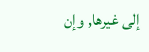إلى غيرها, وإن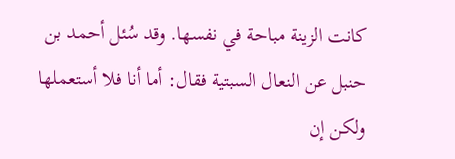كانت الزينة مباحة في نفسها. وقد سُئل أحمد بن حنبل عن النعال السبتية فقال: أما أنا فلا أستعملها ولكن إن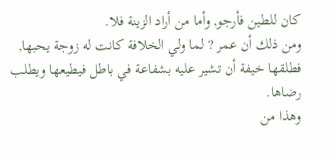كان للطين فأرجو, وأما من أراد الزينة فلا.
ومن ذلك أن عمر ? لما ولي الخلافة كانت له زوجة يحبها, فطلقها خيفة أن تشير عليه بشفاعة في باطل فيطيعها ويطلب رضاها.
وهذا من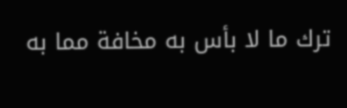ترك ما لا بأس به مخافة مما به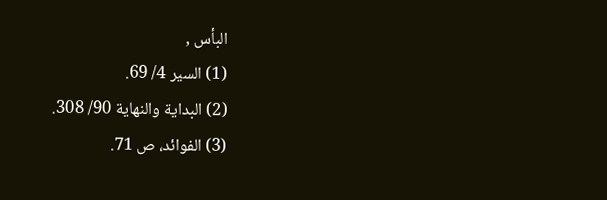البأس ,
(1) السير 4/ 69.
(2) البداية والنهاية 90/ 308.
(3) الفوائد، ص 71.